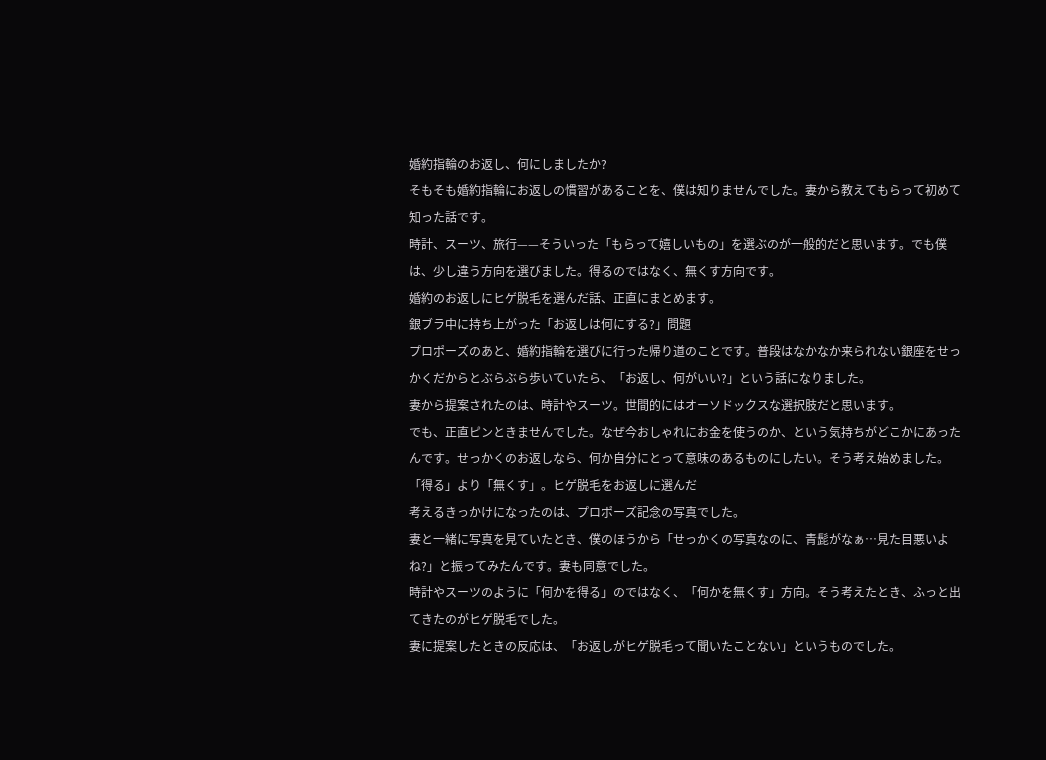婚約指輪のお返し、何にしましたか?
そもそも婚約指輪にお返しの慣習があることを、僕は知りませんでした。妻から教えてもらって初めて知った話です。
時計、スーツ、旅行——そういった「もらって嬉しいもの」を選ぶのが一般的だと思います。でも僕は、少し違う方向を選びました。得るのではなく、無くす方向です。
婚約のお返しにヒゲ脱毛を選んだ話、正直にまとめます。
銀ブラ中に持ち上がった「お返しは何にする?」問題
プロポーズのあと、婚約指輪を選びに行った帰り道のことです。普段はなかなか来られない銀座をせっかくだからとぶらぶら歩いていたら、「お返し、何がいい?」という話になりました。
妻から提案されたのは、時計やスーツ。世間的にはオーソドックスな選択肢だと思います。
でも、正直ピンときませんでした。なぜ今おしゃれにお金を使うのか、という気持ちがどこかにあったんです。せっかくのお返しなら、何か自分にとって意味のあるものにしたい。そう考え始めました。
「得る」より「無くす」。ヒゲ脱毛をお返しに選んだ
考えるきっかけになったのは、プロポーズ記念の写真でした。
妻と一緒に写真を見ていたとき、僕のほうから「せっかくの写真なのに、青髭がなぁ…見た目悪いよね?」と振ってみたんです。妻も同意でした。
時計やスーツのように「何かを得る」のではなく、「何かを無くす」方向。そう考えたとき、ふっと出てきたのがヒゲ脱毛でした。
妻に提案したときの反応は、「お返しがヒゲ脱毛って聞いたことない」というものでした。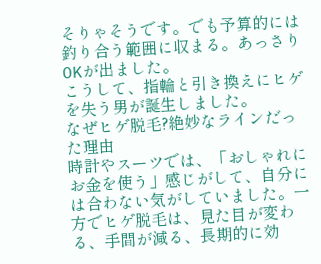そりゃそうです。でも予算的には釣り合う範囲に収まる。あっさりOKが出ました。
こうして、指輪と引き換えにヒゲを失う男が誕生しました。
なぜヒゲ脱毛?絶妙なラインだった理由
時計やスーツでは、「おしゃれにお金を使う」感じがして、自分には合わない気がしていました。一方でヒゲ脱毛は、見た目が変わる、手間が減る、長期的に効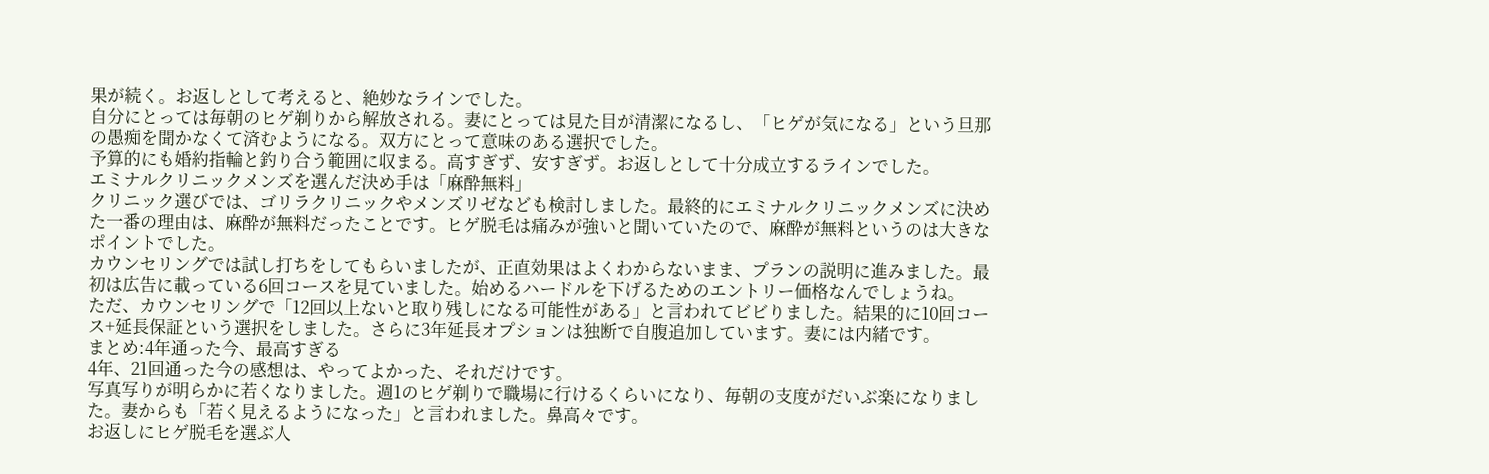果が続く。お返しとして考えると、絶妙なラインでした。
自分にとっては毎朝のヒゲ剃りから解放される。妻にとっては見た目が清潔になるし、「ヒゲが気になる」という旦那の愚痴を聞かなくて済むようになる。双方にとって意味のある選択でした。
予算的にも婚約指輪と釣り合う範囲に収まる。高すぎず、安すぎず。お返しとして十分成立するラインでした。
エミナルクリニックメンズを選んだ決め手は「麻酔無料」
クリニック選びでは、ゴリラクリニックやメンズリゼなども検討しました。最終的にエミナルクリニックメンズに決めた一番の理由は、麻酔が無料だったことです。ヒゲ脱毛は痛みが強いと聞いていたので、麻酔が無料というのは大きなポイントでした。
カウンセリングでは試し打ちをしてもらいましたが、正直効果はよくわからないまま、プランの説明に進みました。最初は広告に載っている6回コースを見ていました。始めるハードルを下げるためのエントリー価格なんでしょうね。
ただ、カウンセリングで「12回以上ないと取り残しになる可能性がある」と言われてビビりました。結果的に10回コース+延長保証という選択をしました。さらに3年延長オプションは独断で自腹追加しています。妻には内緒です。
まとめ:4年通った今、最高すぎる
4年、21回通った今の感想は、やってよかった、それだけです。
写真写りが明らかに若くなりました。週1のヒゲ剃りで職場に行けるくらいになり、毎朝の支度がだいぶ楽になりました。妻からも「若く見えるようになった」と言われました。鼻高々です。
お返しにヒゲ脱毛を選ぶ人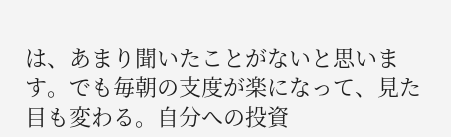は、あまり聞いたことがないと思います。でも毎朝の支度が楽になって、見た目も変わる。自分への投資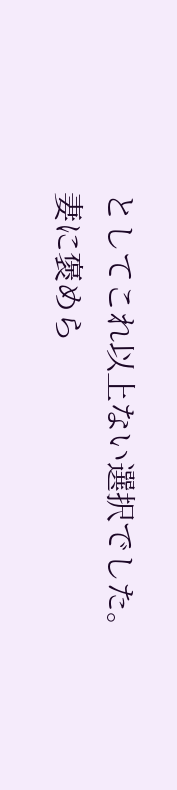としてこれ以上ない選択でした。
妻に褒めら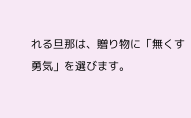れる旦那は、贈り物に「無くす勇気」を選びます。